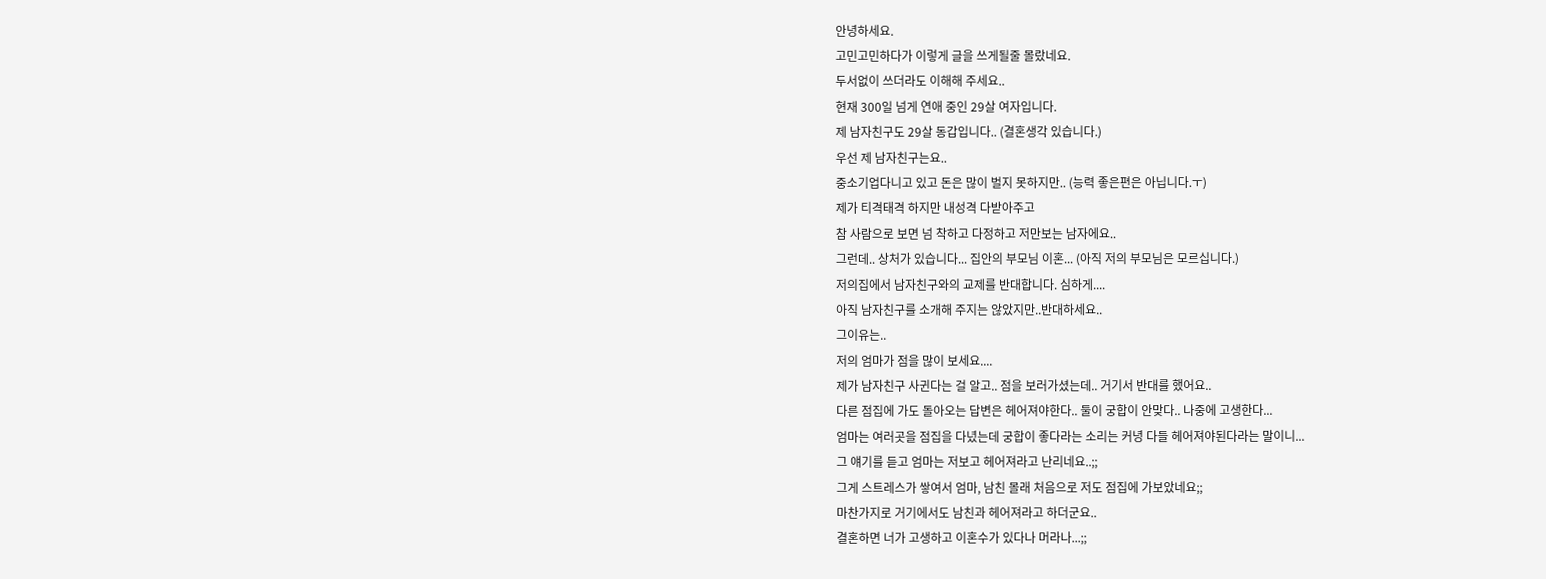안녕하세요.
고민고민하다가 이렇게 글을 쓰게될줄 몰랐네요.
두서없이 쓰더라도 이해해 주세요..
현재 300일 넘게 연애 중인 29살 여자입니다.
제 남자친구도 29살 동갑입니다.. (결혼생각 있습니다.)
우선 제 남자친구는요..
중소기업다니고 있고 돈은 많이 벌지 못하지만.. (능력 좋은편은 아닙니다.ㅜ)
제가 티격태격 하지만 내성격 다받아주고
참 사람으로 보면 넘 착하고 다정하고 저만보는 남자에요..
그런데.. 상처가 있습니다... 집안의 부모님 이혼... (아직 저의 부모님은 모르십니다.)
저의집에서 남자친구와의 교제를 반대합니다. 심하게....
아직 남자친구를 소개해 주지는 않았지만..반대하세요..
그이유는..
저의 엄마가 점을 많이 보세요....
제가 남자친구 사귄다는 걸 알고.. 점을 보러가셨는데.. 거기서 반대를 했어요..
다른 점집에 가도 돌아오는 답변은 헤어져야한다.. 둘이 궁합이 안맞다.. 나중에 고생한다...
엄마는 여러곳을 점집을 다녔는데 궁합이 좋다라는 소리는 커녕 다들 헤어져야된다라는 말이니...
그 얘기를 듣고 엄마는 저보고 헤어져라고 난리네요..;;
그게 스트레스가 쌓여서 엄마, 남친 몰래 처음으로 저도 점집에 가보았네요;;
마찬가지로 거기에서도 남친과 헤어져라고 하더군요..
결혼하면 너가 고생하고 이혼수가 있다나 머라나...;;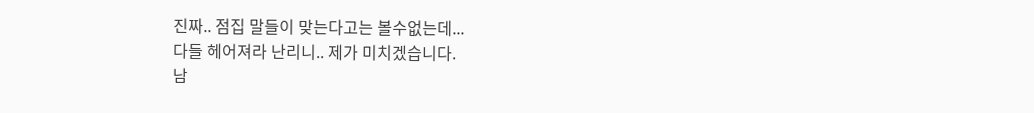진짜.. 점집 말들이 맞는다고는 볼수없는데...
다들 헤어져라 난리니.. 제가 미치겠습니다.
남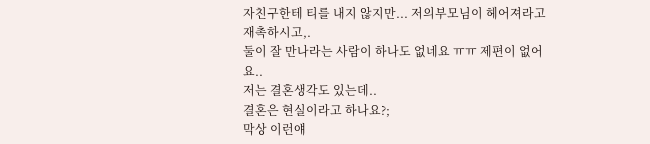자친구한테 티를 내지 않지만... 저의부모님이 헤어져라고 재촉하시고,.
둘이 잘 만나라는 사람이 하나도 없네요 ㅠㅠ 제편이 없어요..
저는 결혼생각도 있는데..
결혼은 현실이라고 하나요?;
막상 이런얘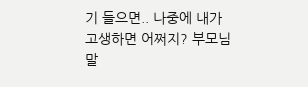기 들으면.. 나중에 내가 고생하면 어쩌지? 부모님 말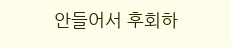안들어서 후회하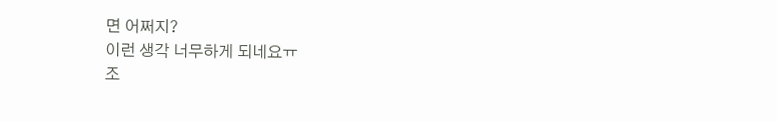면 어쩌지?
이런 생각 너무하게 되네요ㅠ
조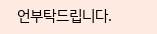언부탁드립니다.